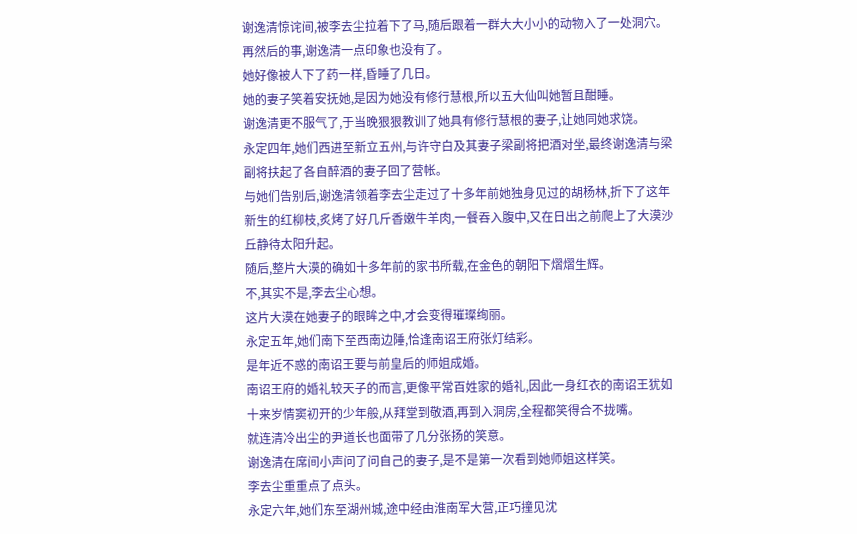谢逸清惊诧间,被李去尘拉着下了马,随后跟着一群大大小小的动物入了一处洞穴。
再然后的事,谢逸清一点印象也没有了。
她好像被人下了药一样,昏睡了几日。
她的妻子笑着安抚她,是因为她没有修行慧根,所以五大仙叫她暂且酣睡。
谢逸清更不服气了,于当晚狠狠教训了她具有修行慧根的妻子,让她同她求饶。
永定四年,她们西进至新立五州,与许守白及其妻子梁副将把酒对坐,最终谢逸清与梁副将扶起了各自醉酒的妻子回了营帐。
与她们告别后,谢逸清领着李去尘走过了十多年前她独身见过的胡杨林,折下了这年新生的红柳枝,炙烤了好几斤香嫩牛羊肉,一餐吞入腹中,又在日出之前爬上了大漠沙丘静待太阳升起。
随后,整片大漠的确如十多年前的家书所载,在金色的朝阳下熠熠生辉。
不,其实不是,李去尘心想。
这片大漠在她妻子的眼眸之中,才会变得璀璨绚丽。
永定五年,她们南下至西南边陲,恰逢南诏王府张灯结彩。
是年近不惑的南诏王要与前皇后的师姐成婚。
南诏王府的婚礼较天子的而言,更像平常百姓家的婚礼,因此一身红衣的南诏王犹如十来岁情窦初开的少年般,从拜堂到敬酒,再到入洞房,全程都笑得合不拢嘴。
就连清冷出尘的尹道长也面带了几分张扬的笑意。
谢逸清在席间小声问了问自己的妻子,是不是第一次看到她师姐这样笑。
李去尘重重点了点头。
永定六年,她们东至湖州城,途中经由淮南军大营,正巧撞见沈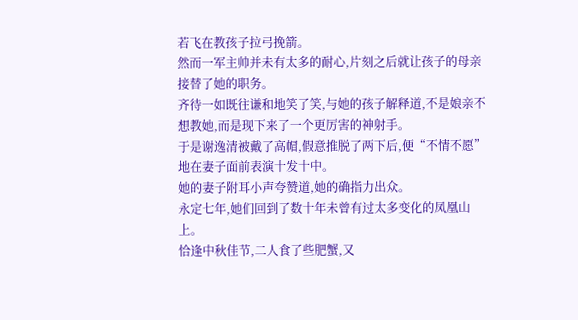若飞在教孩子拉弓挽箭。
然而一军主帅并未有太多的耐心,片刻之后就让孩子的母亲接替了她的职务。
齐待一如既往谦和地笑了笑,与她的孩子解释道,不是娘亲不想教她,而是现下来了一个更厉害的神射手。
于是谢逸清被戴了高帽,假意推脱了两下后,便“不情不愿”地在妻子面前表演十发十中。
她的妻子附耳小声夸赞道,她的确指力出众。
永定七年,她们回到了数十年未曾有过太多变化的凤凰山上。
恰逢中秋佳节,二人食了些肥蟹,又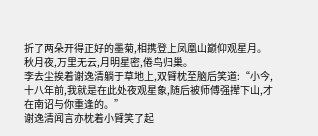折了两朵开得正好的墨菊,相携登上凤凰山巅仰观星月。
秋月夜,万里无云,月明星密,倦鸟归巢。
李去尘挨着谢逸清躺于草地上,双臂枕至脑后笑道:“小今,十八年前,我就是在此处夜观星象,随后被师傅强撵下山,才在南诏与你重逢的。”
谢逸清闻言亦枕着小臂笑了起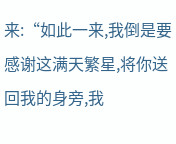来:“如此一来,我倒是要感谢这满天繁星,将你送回我的身旁,我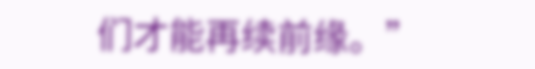们才能再续前缘。”